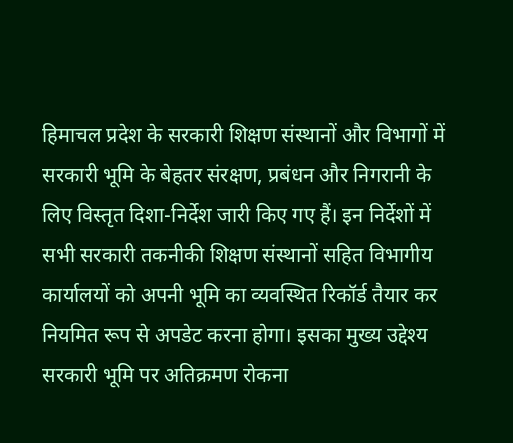हिमाचल प्रदेश के सरकारी शिक्षण संस्थानों और विभागों में सरकारी भूमि के बेहतर संरक्षण, प्रबंधन और निगरानी के लिए विस्तृत दिशा-निर्देश जारी किए गए हैं। इन निर्देशों में सभी सरकारी तकनीकी शिक्षण संस्थानों सहित विभागीय कार्यालयों को अपनी भूमि का व्यवस्थित रिकॉर्ड तैयार कर नियमित रूप से अपडेट करना होगा। इसका मुख्य उद्देश्य सरकारी भूमि पर अतिक्रमण रोकना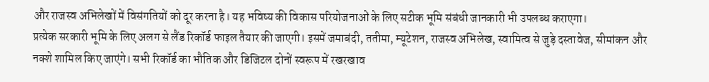और राजस्व अभिलेखों में विसंगतियों को दूर करना है। यह भविष्य की विकास परियोजनाओं के लिए सटीक भूमि संबंधी जानकारी भी उपलब्ध कराएगा।
प्रत्येक सरकारी भूमि के लिए अलग से लैंड रिकॉर्ड फाइल तैयार की जाएगी। इसमें जमाबंदी, ततीमा, म्यूटेशन, राजस्व अभिलेख, स्वामित्व से जुड़े दस्तावेज, सीमांकन और नक्शे शामिल किए जाएंगे। सभी रिकॉर्ड का भौतिक और डिजिटल दोनों स्वरूप में रखरखाव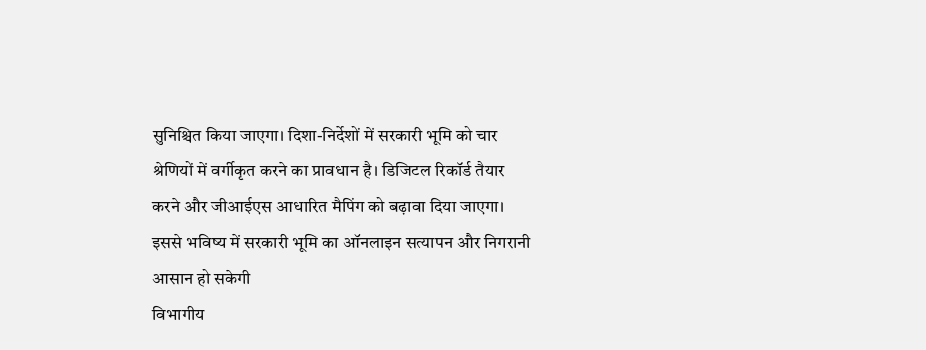सुनिश्चित किया जाएगा। दिशा-निर्देशों में सरकारी भूमि को चार श्रेणियों में वर्गीकृत करने का प्रावधान है। डिजिटल रिकॉर्ड तैयार करने और जीआईएस आधारित मैपिंग को बढ़ावा दिया जाएगा। इससे भविष्य में सरकारी भूमि का ऑनलाइन सत्यापन और निगरानी आसान हो सकेगी
विभागीय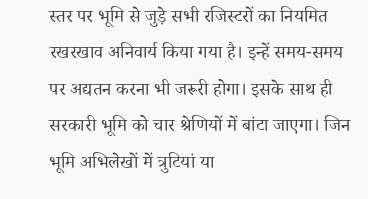स्तर पर भूमि से जुड़े सभी रजिस्टरों का नियमित रखरखाव अनिवार्य किया गया है। इन्हें समय-समय पर अद्यतन करना भी जरूरी होगा। इसके साथ ही सरकारी भूमि को चार श्रेणियों में बांटा जाएगा। जिन भूमि अभिलेखों में त्रुटियां या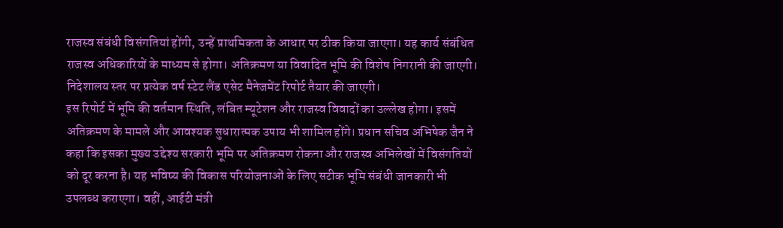राजस्व संबंधी विसंगतियां होंगी, उन्हें प्राथमिकता के आधार पर ठीक किया जाएगा। यह कार्य संबंधित राजस्व अधिकारियों के माध्यम से होगा। अतिक्रमण या विवादित भूमि की विशेष निगरानी की जाएगी। निदेशालय स्तर पर प्रत्येक वर्ष स्टेट लैंड एसेट मैनेजमेंट रिपोर्ट तैयार की जाएगी।
इस रिपोर्ट में भूमि की वर्तमान स्थिति, लंबित म्यूटेशन और राजस्व विवादों का उल्लेख होगा। इसमें अतिक्रमण के मामले और आवश्यक सुधारात्मक उपाय भी शामिल होंगे। प्रधान सचिव अभिषेक जैन ने कहा कि इसका मुख्य उद्देश्य सरकारी भूमि पर अतिक्रमण रोकना और राजस्व अभिलेखों में विसंगतियों को दूर करना है। यह भविष्य की विकास परियोजनाओं के लिए सटीक भूमि संबंधी जानकारी भी उपलब्ध कराएगा। वहीं, आईटी मंत्री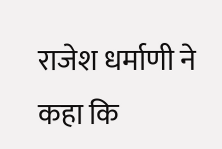राजेश धर्माणी ने कहा कि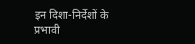इन दिशा-निर्देशों के प्रभावी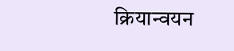क्रियान्वयन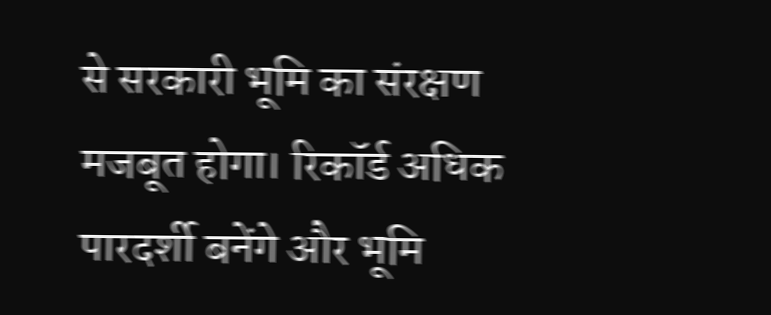से सरकारी भूमि का संरक्षण मजबूत होगा। रिकॉर्ड अधिक पारदर्शी बनेंगे और भूमि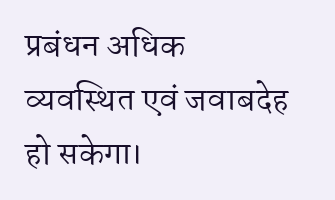प्रबंधन अधिक व्यवस्थित एवं जवाबदेह हो सकेगा।